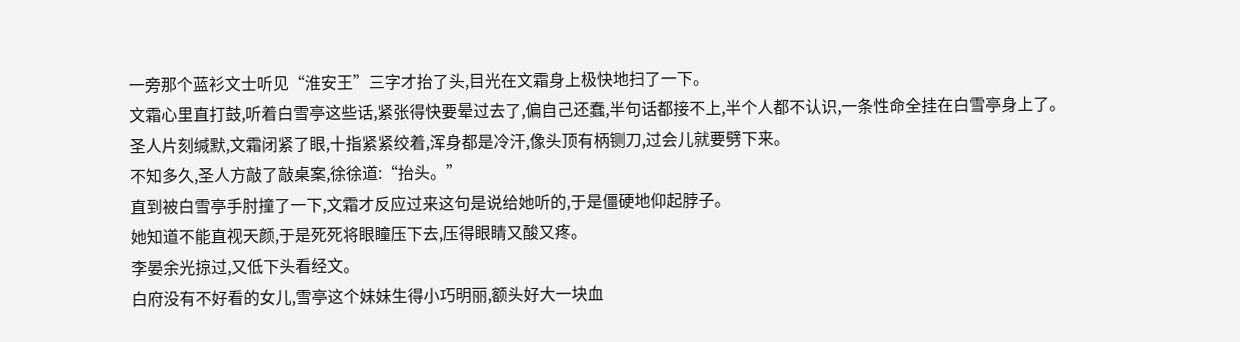一旁那个蓝衫文士听见“淮安王”三字才抬了头,目光在文霜身上极快地扫了一下。
文霜心里直打鼓,听着白雪亭这些话,紧张得快要晕过去了,偏自己还蠢,半句话都接不上,半个人都不认识,一条性命全挂在白雪亭身上了。
圣人片刻缄默,文霜闭紧了眼,十指紧紧绞着,浑身都是冷汗,像头顶有柄铡刀,过会儿就要劈下来。
不知多久,圣人方敲了敲桌案,徐徐道:“抬头。”
直到被白雪亭手肘撞了一下,文霜才反应过来这句是说给她听的,于是僵硬地仰起脖子。
她知道不能直视天颜,于是死死将眼瞳压下去,压得眼睛又酸又疼。
李晏余光掠过,又低下头看经文。
白府没有不好看的女儿,雪亭这个妹妹生得小巧明丽,额头好大一块血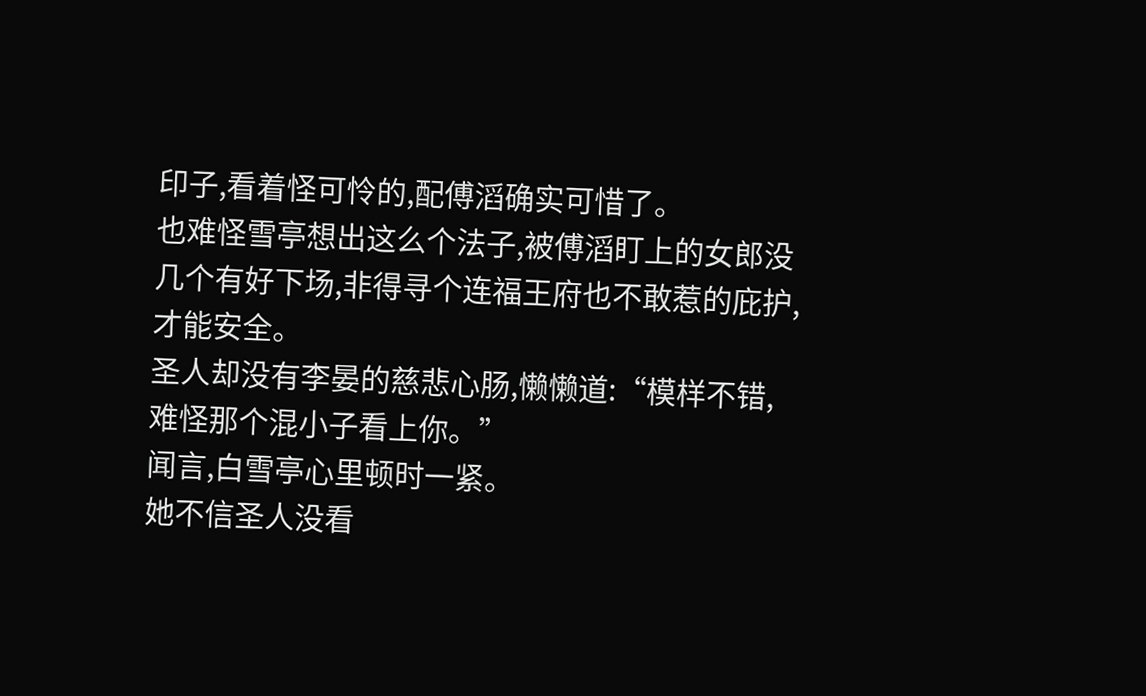印子,看着怪可怜的,配傅滔确实可惜了。
也难怪雪亭想出这么个法子,被傅滔盯上的女郎没几个有好下场,非得寻个连福王府也不敢惹的庇护,才能安全。
圣人却没有李晏的慈悲心肠,懒懒道:“模样不错,难怪那个混小子看上你。”
闻言,白雪亭心里顿时一紧。
她不信圣人没看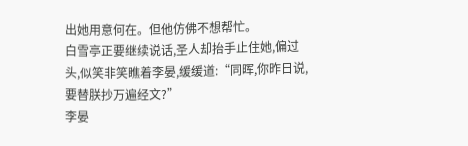出她用意何在。但他仿佛不想帮忙。
白雪亭正要继续说话,圣人却抬手止住她,偏过头,似笑非笑瞧着李晏,缓缓道:“同晖,你昨日说,要替朕抄万遍经文?”
李晏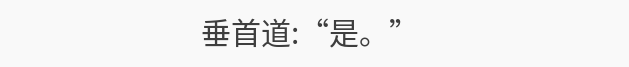垂首道:“是。”